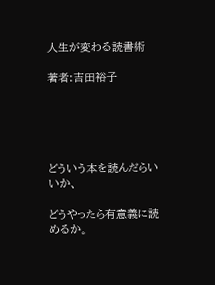人生が変わる読書術

著者:吉田裕子





どういう本を読んだらいいか、

どうやったら有意義に読めるか。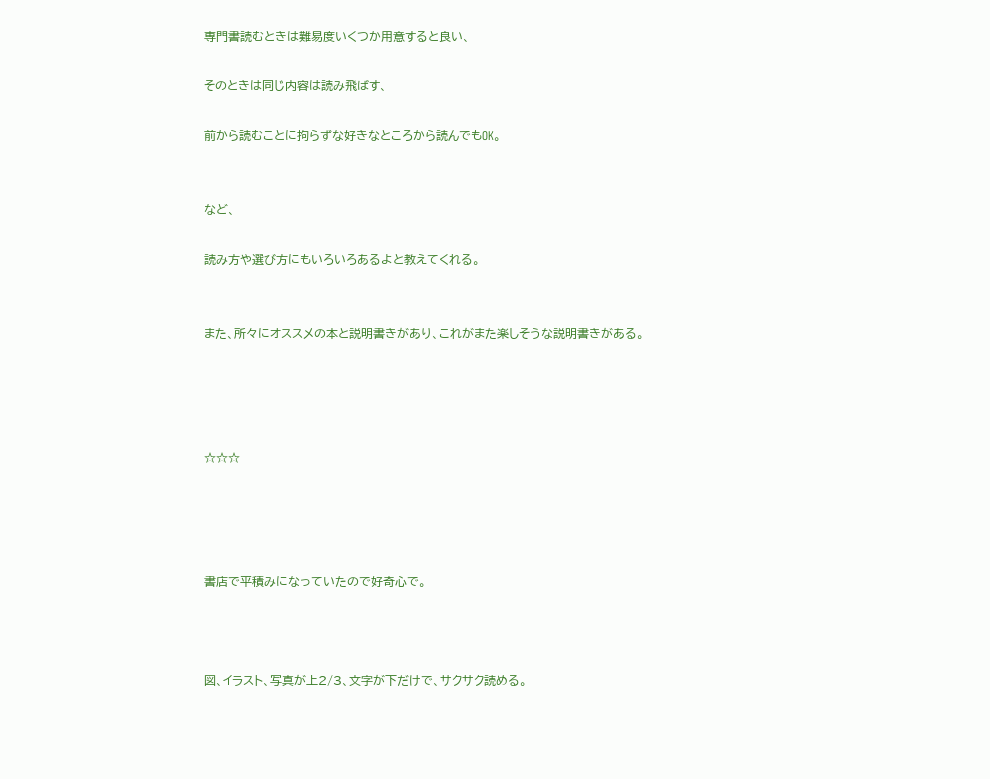専門書読むときは難易度いくつか用意すると良い、

そのときは同じ内容は読み飛ばす、

前から読むことに拘らずな好きなところから読んでもOK。


など、

読み方や選び方にもいろいろあるよと教えてくれる。


また、所々にオススメの本と説明書きがあり、これがまた楽しそうな説明書きがある。




☆☆☆




書店で平積みになっていたので好奇心で。



図、イラスト、写真が上2/3、文字が下だけで、サクサク読める。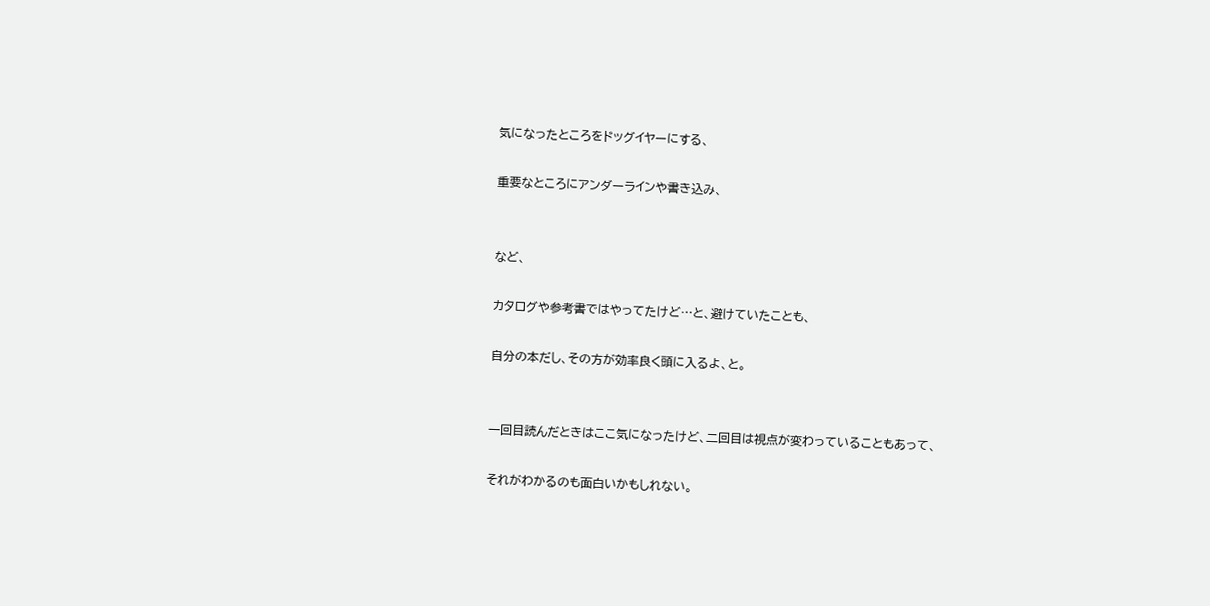気になったところをドッグイヤーにする、

重要なところにアンダーラインや書き込み、


など、

カタログや参考書ではやってたけど…と、避けていたことも、

自分の本だし、その方が効率良く頭に入るよ、と。


一回目読んだときはここ気になったけど、二回目は視点が変わっていることもあって、

それがわかるのも面白いかもしれない。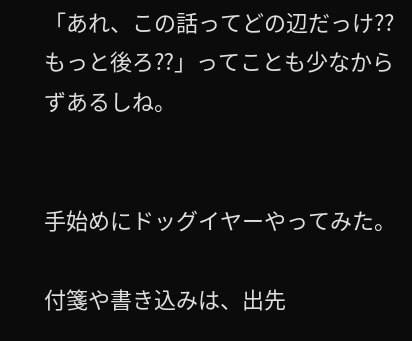「あれ、この話ってどの辺だっけ??もっと後ろ⁇」ってことも少なからずあるしね。


手始めにドッグイヤーやってみた。

付箋や書き込みは、出先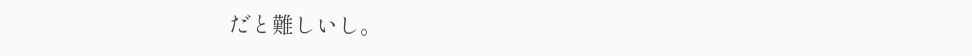だと難しいし。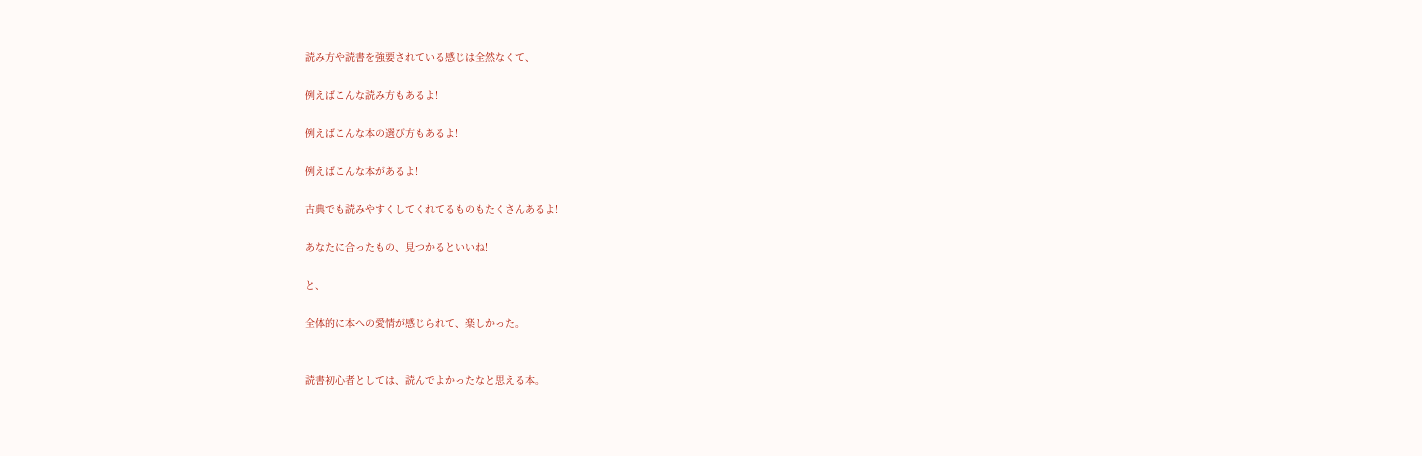読み方や読書を強要されている感じは全然なくて、

例えばこんな読み方もあるよ!

例えばこんな本の選び方もあるよ!

例えばこんな本があるよ!

古典でも読みやすくしてくれてるものもたくさんあるよ!

あなたに合ったもの、見つかるといいね!

と、

全体的に本への愛情が感じられて、楽しかった。


読書初心者としては、読んでよかったなと思える本。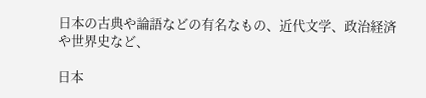日本の古典や論語などの有名なもの、近代文学、政治経済や世界史など、

日本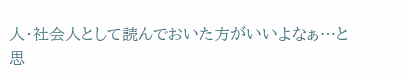人・社会人として読んでおいた方がいいよなぁ…と思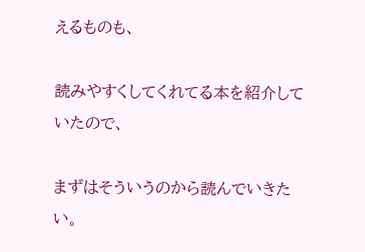えるものも、

読みやすくしてくれてる本を紹介していたので、

まずはそういうのから読んでいきたい。